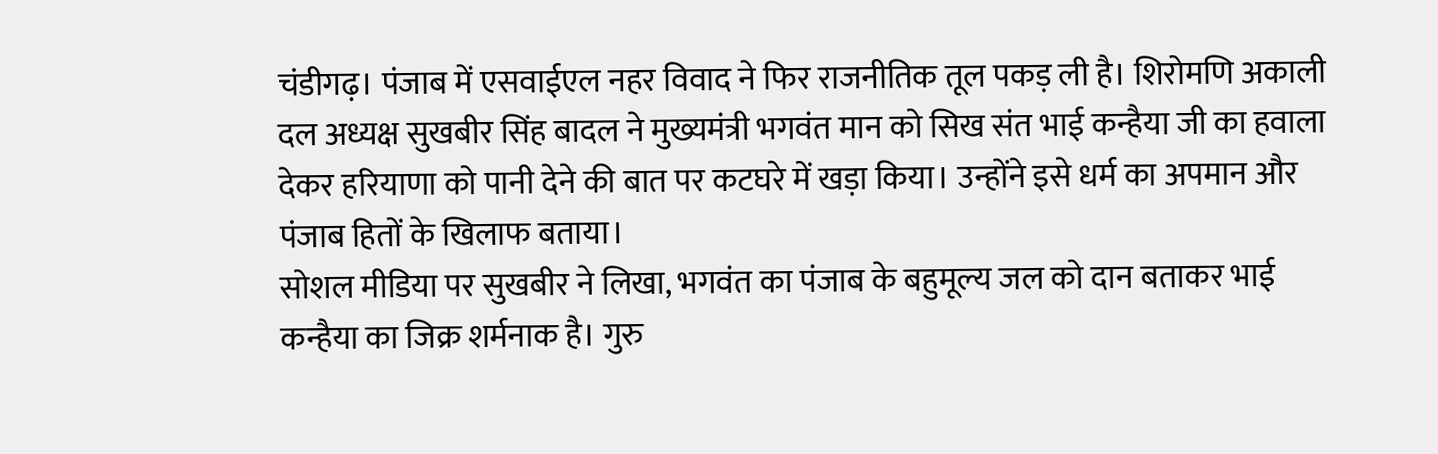चंडीगढ़। पंजाब में एसवाईएल नहर विवाद ने फिर राजनीतिक तूल पकड़ ली है। शिरोमणि अकाली दल अध्यक्ष सुखबीर सिंह बादल ने मुख्यमंत्री भगवंत मान को सिख संत भाई कन्हैया जी का हवाला देकर हरियाणा को पानी देने की बात पर कटघरे में खड़ा किया। उन्होंने इसे धर्म का अपमान और पंजाब हितों के खिलाफ बताया।
सोशल मीडिया पर सुखबीर ने लिखा, भगवंत का पंजाब के बहुमूल्य जल को दान बताकर भाई कन्हैया का जिक्र शर्मनाक है। गुरु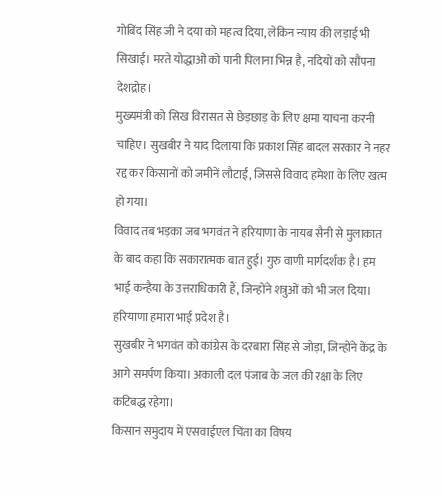गोबिंद सिंह जी ने दया को महत्व दिया, लेकिन न्याय की लड़ाई भी सिखाई। मरते योद्धाओं को पानी पिलाना भिन्न है, नदियों को सौंपना देशद्रोह।
मुख्यमंत्री को सिख विरासत से छेड़छाड़ के लिए क्षमा याचना करनी चाहिए। सुखबीर ने याद दिलाया कि प्रकाश सिंह बादल सरकार ने नहर रद्द कर किसानों को जमीनें लौटाईं, जिससे विवाद हमेशा के लिए खत्म हो गया।
विवाद तब भड़का जब भगवंत ने हरियाणा के नायब सैनी से मुलाकात के बाद कहा कि सकारात्मक बात हुई। गुरु वाणी मार्गदर्शक है। हम भाई कन्हैया के उत्तराधिकारी हैं, जिन्होंने शत्रुओं को भी जल दिया। हरियाणा हमारा भाई प्रदेश है।
सुखबीर ने भगवंत को कांग्रेस के दरबारा सिंह से जोड़ा, जिन्होंने केंद्र के आगे समर्पण किया। अकाली दल पंजाब के जल की रक्षा के लिए कटिबद्ध रहेगा।
किसान समुदाय में एसवाईएल चिंता का विषय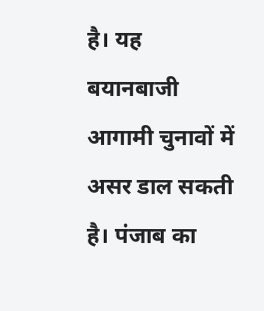है। यह बयानबाजी आगामी चुनावों में असर डाल सकती है। पंजाब का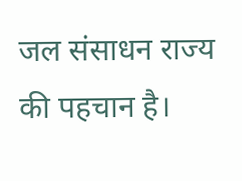जल संसाधन राज्य की पहचान है।